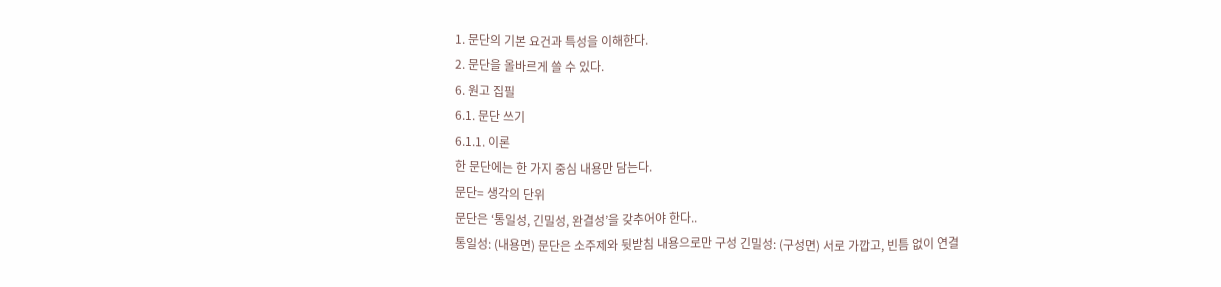1. 문단의 기본 요건과 특성을 이해한다.
2. 문단을 올바르게 쓸 수 있다.
6. 원고 집필
6.1. 문단 쓰기
6.1.1. 이론
한 문단에는 한 가지 중심 내용만 담는다.
문단= 생각의 단위
문단은 ‘통일성, 긴밀성, 완결성’을 갖추어야 한다..
통일성: (내용면) 문단은 소주제와 뒷받침 내용으로만 구성 긴밀성: (구성면) 서로 가깝고, 빈틈 없이 연결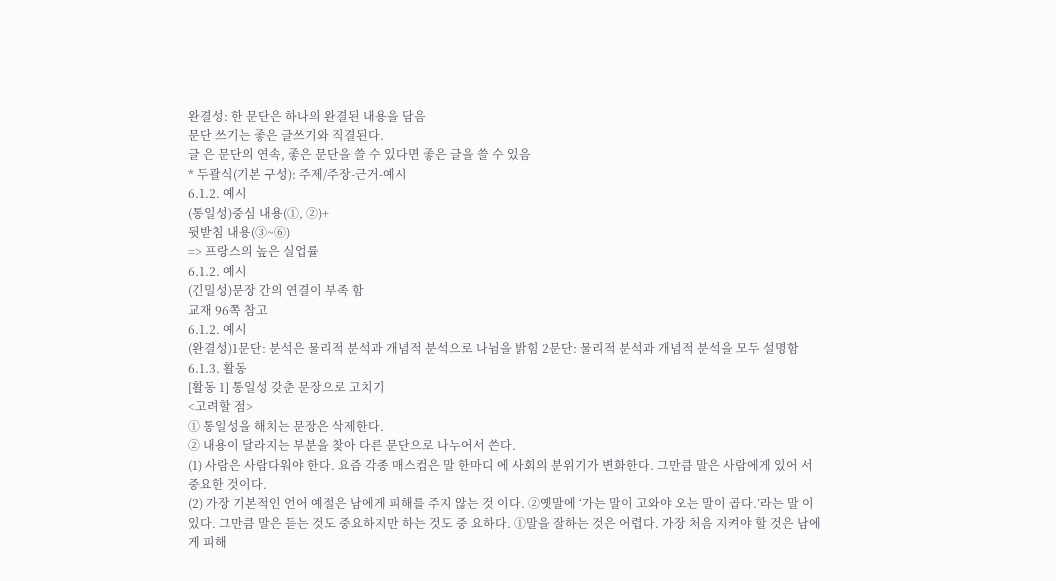완결성: 한 문단은 하나의 완결된 내용을 담음
문단 쓰기는 좋은 글쓰기와 직결된다.
글 은 문단의 연속, 좋은 문단을 쓸 수 있다면 좋은 글을 쓸 수 있음
* 두괄식(기본 구성): 주제/주장-근거-예시
6.1.2. 예시
(통일성)중심 내용(①, ②)+
뒷받침 내용(③~⑥)
=> 프랑스의 높은 실업률
6.1.2. 예시
(긴밀성)문장 간의 연결이 부족 함
교재 96쪽 참고
6.1.2. 예시
(완결성)1문단: 분석은 물리적 분석과 개념적 분석으로 나뉨을 밝힘 2문단: 물리적 분석과 개념적 분석을 모두 설명함
6.1.3. 활동
[활동 1] 통일성 갖춘 문장으로 고치기
<고려할 점>
① 통일성을 해치는 문장은 삭제한다.
② 내용이 달라지는 부분을 찾아 다른 문단으로 나누어서 쓴다.
(1) 사람은 사람다워야 한다. 요즘 각종 매스컴은 말 한마디 에 사회의 분위기가 변화한다. 그만큼 말은 사람에게 있어 서 중요한 것이다.
(2) 가장 기본적인 언어 예절은 남에게 피해를 주지 않는 것 이다. ②옛말에 ‘가는 말이 고와야 오는 말이 곱다.’라는 말 이 있다. 그만큼 말은 듣는 것도 중요하지만 하는 것도 중 요하다. ①말을 잘하는 것은 어렵다. 가장 처음 지켜야 할 것은 남에게 피해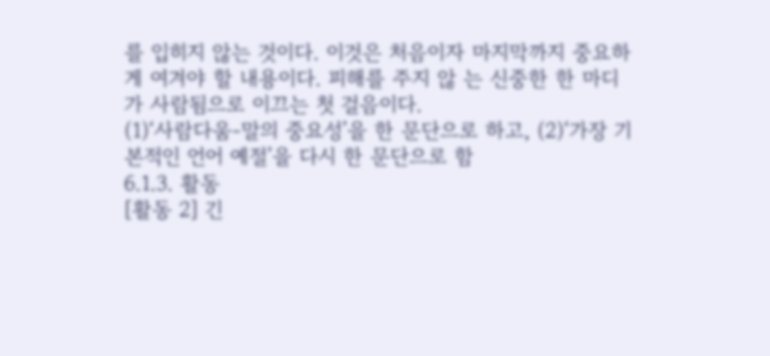를 입히지 않는 것이다. 이것은 처음이자 마지막까지 중요하게 여겨야 할 내용이다. 피해를 주지 않 는 신중한 한 마디가 사람됨으로 이끄는 첫 걸음이다.
(1)‘사람다움-말의 중요성’을 한 문단으로 하고, (2)‘가장 기본적인 언어 예절’을 다시 한 문단으로 함
6.1.3. 활동
[활동 2] 긴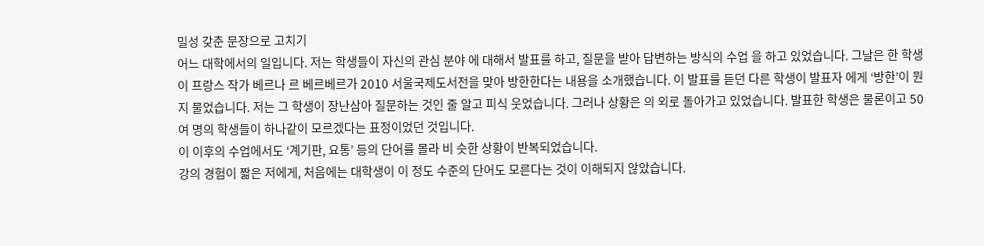밀성 갖춘 문장으로 고치기
어느 대학에서의 일입니다. 저는 학생들이 자신의 관심 분야 에 대해서 발표를 하고, 질문을 받아 답변하는 방식의 수업 을 하고 있었습니다. 그날은 한 학생이 프랑스 작가 베르나 르 베르베르가 2010 서울국제도서전을 맞아 방한한다는 내용을 소개했습니다. 이 발표를 듣던 다른 학생이 발표자 에게 ‘방한’이 뭔지 물었습니다. 저는 그 학생이 장난삼아 질문하는 것인 줄 알고 피식 웃었습니다. 그러나 상황은 의 외로 돌아가고 있었습니다. 발표한 학생은 물론이고 50여 명의 학생들이 하나같이 모르겠다는 표정이었던 것입니다.
이 이후의 수업에서도 ‘계기판, 요통’ 등의 단어를 몰라 비 슷한 상황이 반복되었습니다.
강의 경험이 짧은 저에게, 처음에는 대학생이 이 정도 수준의 단어도 모른다는 것이 이해되지 않았습니다.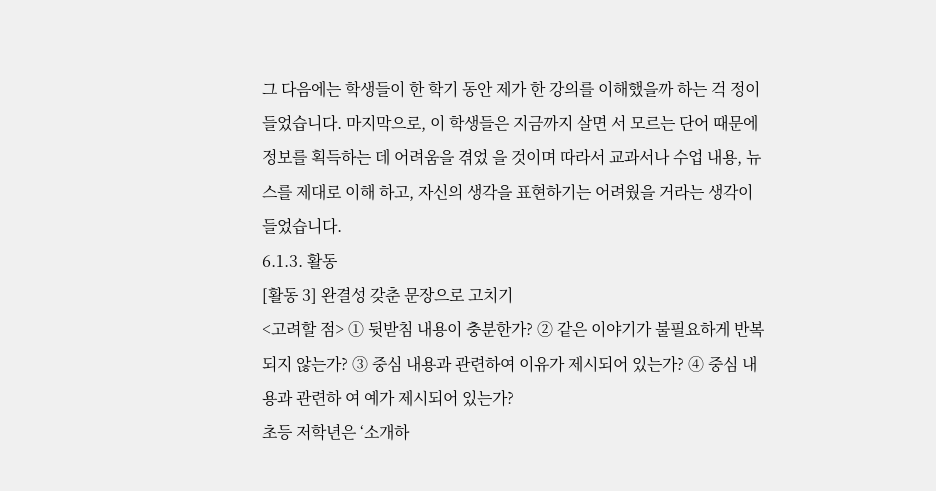그 다음에는 학생들이 한 학기 동안 제가 한 강의를 이해했을까 하는 걱 정이 들었습니다. 마지막으로, 이 학생들은 지금까지 살면 서 모르는 단어 때문에 정보를 획득하는 데 어려움을 겪었 을 것이며 따라서 교과서나 수업 내용, 뉴스를 제대로 이해 하고, 자신의 생각을 표현하기는 어려웠을 거라는 생각이 들었습니다.
6.1.3. 활동
[활동 3] 완결성 갖춘 문장으로 고치기
<고려할 점> ① 뒷받침 내용이 충분한가? ② 같은 이야기가 불필요하게 반복되지 않는가? ③ 중심 내용과 관련하여 이유가 제시되어 있는가? ④ 중심 내용과 관련하 여 예가 제시되어 있는가?
초등 저학년은 ‘소개하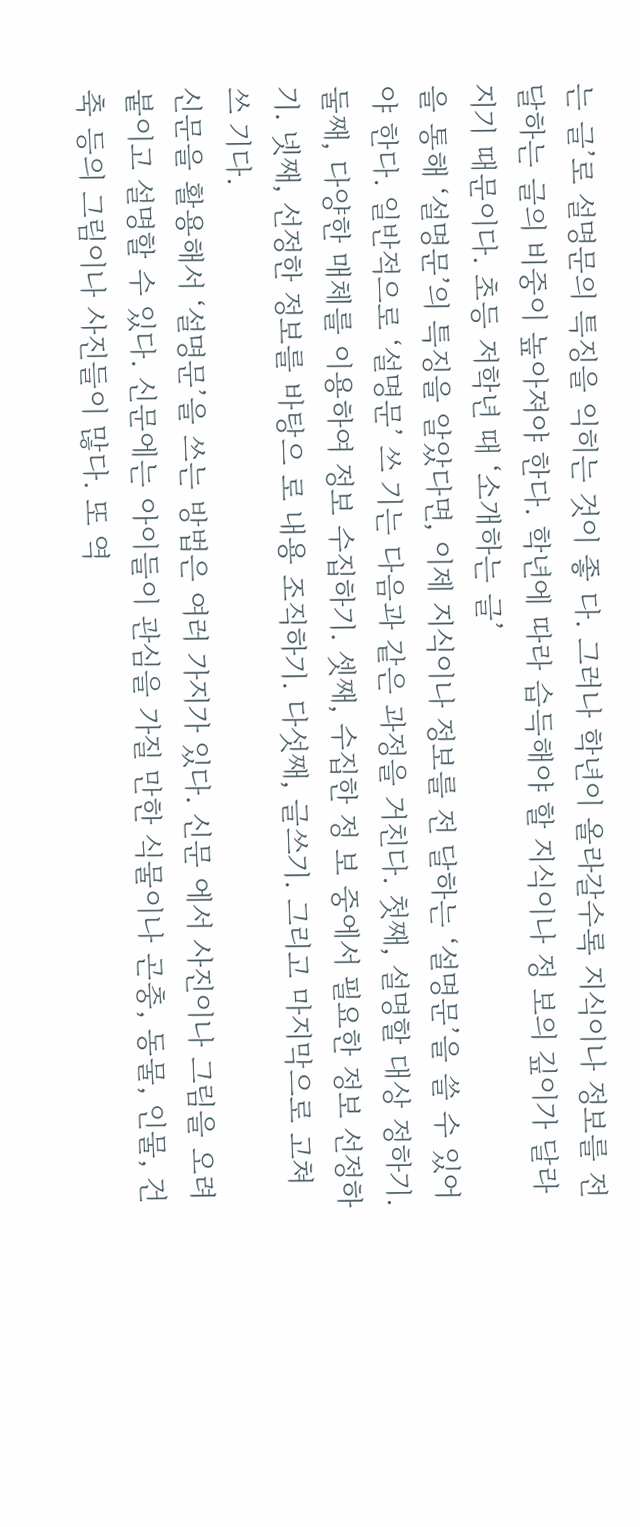는 글’로 설명문의 특징을 익히는 것이 좋 다. 그러나 학년이 올라갈수록 지식이나 정보를 전달하는 글의 비중이 높아져야 한다. 학년에 따라 습득해야 할 지식이나 정 보의 깊이가 달라지기 때문이다. 초등 저학년 때 ‘소개하는 글’
을 통해 ‘설명문’의 특징을 알았다면, 이제 지식이나 정보를 전 달하는 ‘설명문’을 쓸 수 있어야 한다. 일반적으로 ‘설명문’ 쓰 기는 다음과 같은 과정을 거친다. 첫째, 설명할 대상 정하기.
둘째, 다양한 매체를 이용하여 정보 수집하기. 셋째, 수집한 정 보 중에서 필요한 정보 선정하기. 넷째, 선정한 정보를 바탕으 로 내용 조직하기. 다섯째, 글쓰기. 그리고 마지막으로 고쳐 쓰 기다.
신문을 활용해서 ‘설명문’을 쓰는 방법은 여러 가지가 있다. 신문 에서 사진이나 그림을 오려 붙이고 설명할 수 있다. 신문에는 아이들이 관심을 가질 만한 식물이나 곤충, 동물, 인물, 건축 등의 그림이나 사진들이 많다. 또 역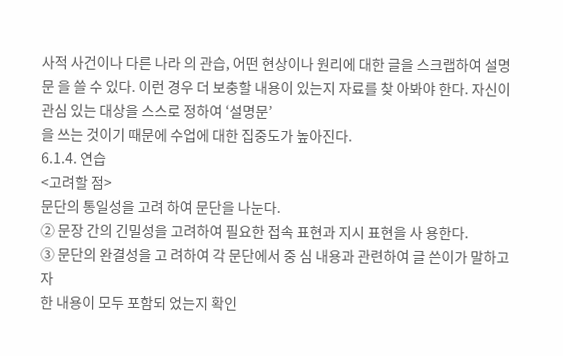사적 사건이나 다른 나라 의 관습, 어떤 현상이나 원리에 대한 글을 스크랩하여 설명문 을 쓸 수 있다. 이런 경우 더 보충할 내용이 있는지 자료를 찾 아봐야 한다. 자신이 관심 있는 대상을 스스로 정하여 ‘설명문’
을 쓰는 것이기 때문에 수업에 대한 집중도가 높아진다.
6.1.4. 연습
<고려할 점>
문단의 통일성을 고려 하여 문단을 나눈다.
② 문장 간의 긴밀성을 고려하여 필요한 접속 표현과 지시 표현을 사 용한다.
③ 문단의 완결성을 고 려하여 각 문단에서 중 심 내용과 관련하여 글 쓴이가 말하고자
한 내용이 모두 포함되 었는지 확인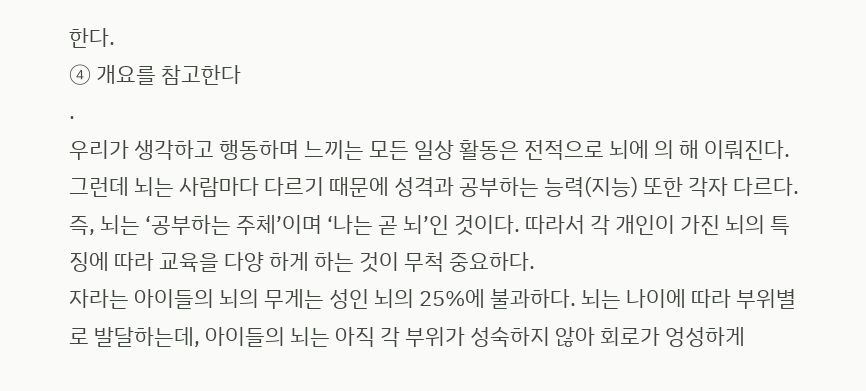한다.
④ 개요를 참고한다
.
우리가 생각하고 행동하며 느끼는 모든 일상 활동은 전적으로 뇌에 의 해 이뤄진다. 그런데 뇌는 사람마다 다르기 때문에 성격과 공부하는 능력(지능) 또한 각자 다르다. 즉, 뇌는 ‘공부하는 주체’이며 ‘나는 곧 뇌’인 것이다. 따라서 각 개인이 가진 뇌의 특징에 따라 교육을 다양 하게 하는 것이 무척 중요하다.
자라는 아이들의 뇌의 무게는 성인 뇌의 25%에 불과하다. 뇌는 나이에 따라 부위별로 발달하는데, 아이들의 뇌는 아직 각 부위가 성숙하지 않아 회로가 엉성하게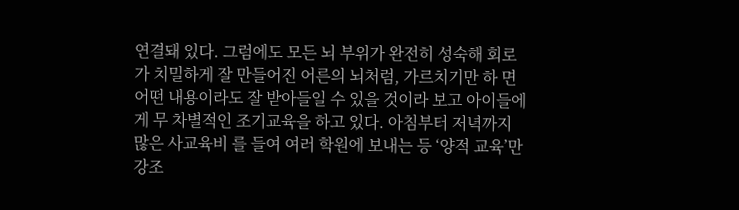연결돼 있다. 그럼에도 모든 뇌 부위가 완전히 성숙해 회로가 치밀하게 잘 만들어진 어른의 뇌처럼, 가르치기만 하 면 어떤 내용이라도 잘 받아들일 수 있을 것이라 보고 아이들에게 무 차별적인 조기교육을 하고 있다. 아침부터 저녁까지 많은 사교육비 를 들여 여러 학원에 보내는 등 ‘양적 교육’만 강조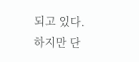되고 있다.
하지만 단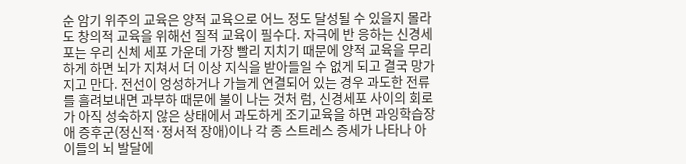순 암기 위주의 교육은 양적 교육으로 어느 정도 달성될 수 있을지 몰라도 창의적 교육을 위해선 질적 교육이 필수다. 자극에 반 응하는 신경세포는 우리 신체 세포 가운데 가장 빨리 지치기 때문에 양적 교육을 무리하게 하면 뇌가 지쳐서 더 이상 지식을 받아들일 수 없게 되고 결국 망가지고 만다. 전선이 엉성하거나 가늘게 연결되어 있는 경우 과도한 전류를 흘려보내면 과부하 때문에 불이 나는 것처 럼, 신경세포 사이의 회로가 아직 성숙하지 않은 상태에서 과도하게 조기교육을 하면 과잉학습장애 증후군(정신적·정서적 장애)이나 각 종 스트레스 증세가 나타나 아이들의 뇌 발달에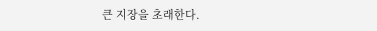큰 지장을 초래한다.